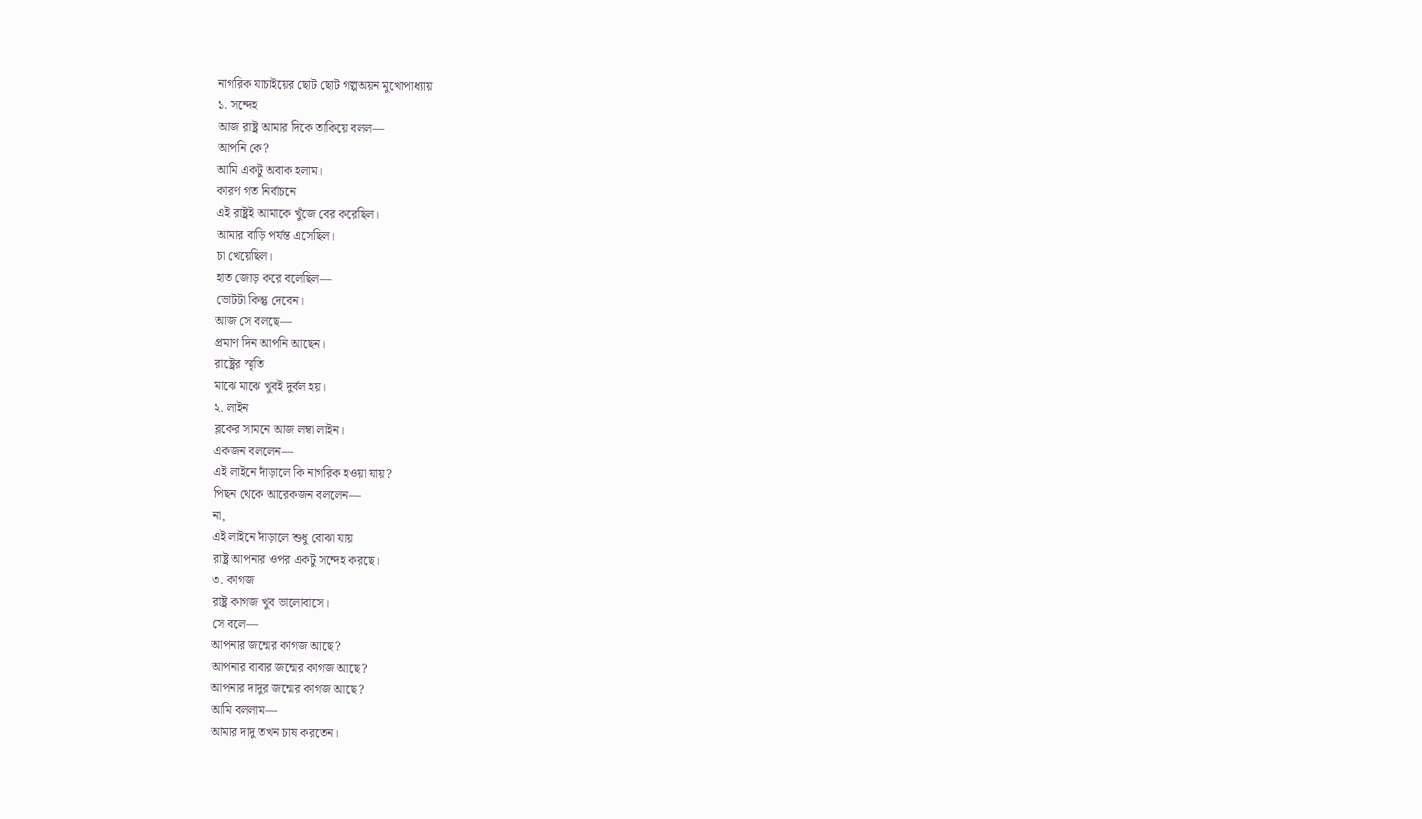নাগরিক যাচাইয়ের ছোট ছোট গল্পঅয়ন মুখোপাধ্যায়
১. সন্দেহ
আজ রাষ্ট্র আমার দিকে তাকিয়ে বলল—
আপনি কে?
আমি একটু অবাক হলাম।
কারণ গত নির্বাচনে
এই রাষ্ট্রই আমাকে খুঁজে বের করেছিল।
আমার বাড়ি পর্যন্ত এসেছিল।
চা খেয়েছিল।
হাত জোড় করে বলেছিল—
ভোটটা কিন্তু দেবেন।
আজ সে বলছে—
প্রমাণ দিন আপনি আছেন।
রাষ্ট্রের স্মৃতি
মাঝে মাঝে খুবই দুর্বল হয়।
২. লাইন
ব্লকের সামনে আজ লম্বা লাইন।
একজন বললেন—
এই লাইনে দাঁড়ালে কি নাগরিক হওয়া যায়?
পিছন থেকে আরেকজন বললেন—
না,
এই লাইনে দাঁড়ালে শুধু বোঝা যায়
রাষ্ট্র আপনার ওপর একটু সন্দেহ করছে।
৩. কাগজ
রাষ্ট্র কাগজ খুব ভালোবাসে।
সে বলে—
আপনার জন্মের কাগজ আছে?
আপনার বাবার জন্মের কাগজ আছে?
আপনার দাদুর জন্মের কাগজ আছে?
আমি বললাম—
আমার দাদু তখন চাষ করতেন।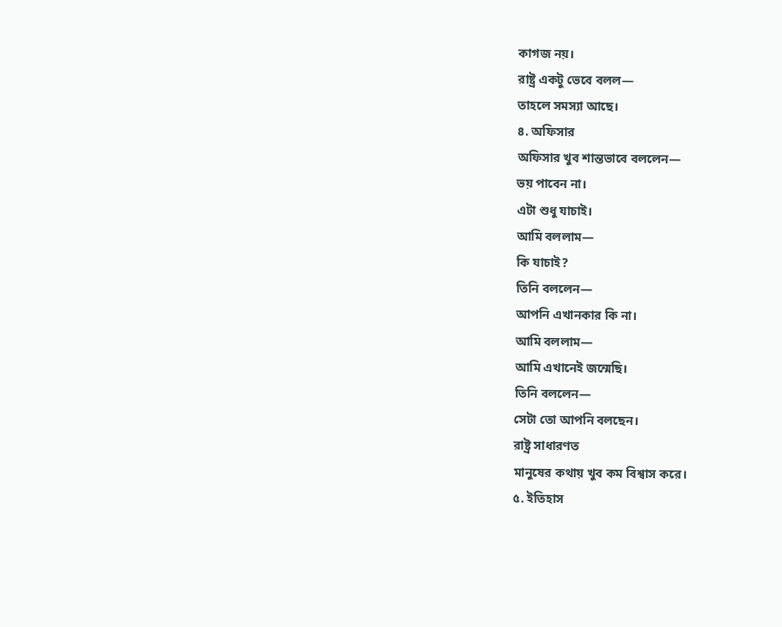কাগজ নয়।
রাষ্ট্র একটু ভেবে বলল—
তাহলে সমস্যা আছে।
৪. অফিসার
অফিসার খুব শান্তভাবে বললেন—
ভয় পাবেন না।
এটা শুধু যাচাই।
আমি বললাম—
কি যাচাই?
তিনি বললেন—
আপনি এখানকার কি না।
আমি বললাম—
আমি এখানেই জন্মেছি।
তিনি বললেন—
সেটা তো আপনি বলছেন।
রাষ্ট্র সাধারণত
মানুষের কথায় খুব কম বিশ্বাস করে।
৫. ইতিহাস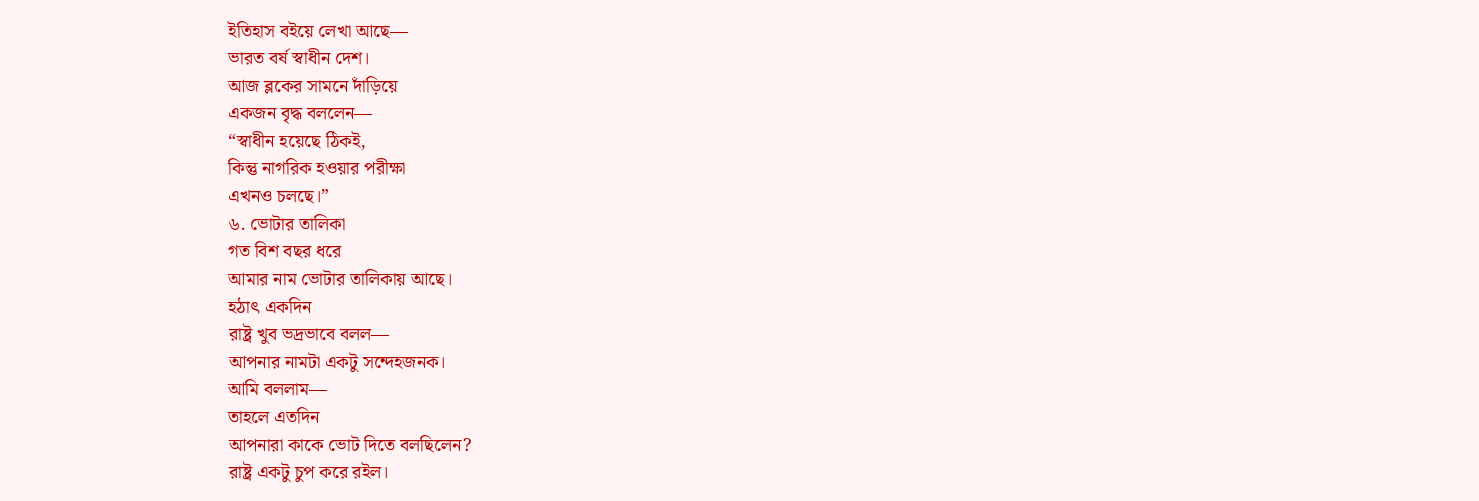ইতিহাস বইয়ে লেখা আছে—
ভারত বর্ষ স্বাধীন দেশ।
আজ ব্লকের সামনে দাঁড়িয়ে
একজন বৃদ্ধ বললেন—
“স্বাধীন হয়েছে ঠিকই,
কিন্তু নাগরিক হওয়ার পরীক্ষা
এখনও চলছে।”
৬. ভোটার তালিকা
গত বিশ বছর ধরে
আমার নাম ভোটার তালিকায় আছে।
হঠাৎ একদিন
রাষ্ট্র খুব ভদ্রভাবে বলল—
আপনার নামটা একটু সন্দেহজনক।
আমি বললাম—
তাহলে এতদিন
আপনারা কাকে ভোট দিতে বলছিলেন?
রাষ্ট্র একটু চুপ করে রইল।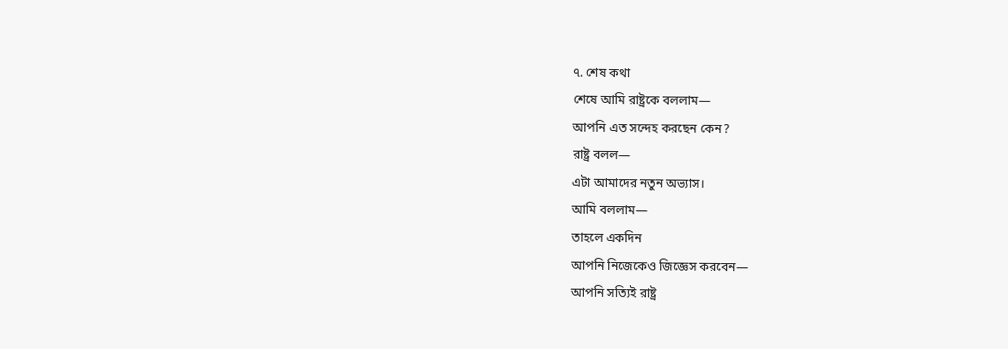৭. শেষ কথা
শেষে আমি রাষ্ট্রকে বললাম—
আপনি এত সন্দেহ করছেন কেন?
রাষ্ট্র বলল—
এটা আমাদের নতুন অভ্যাস।
আমি বললাম—
তাহলে একদিন
আপনি নিজেকেও জিজ্ঞেস করবেন—
আপনি সত্যিই রাষ্ট্র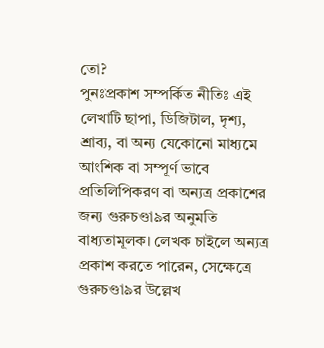তো?
পুনঃপ্রকাশ সম্পর্কিত নীতিঃ এই লেখাটি ছাপা, ডিজিটাল, দৃশ্য, শ্রাব্য, বা অন্য যেকোনো মাধ্যমে আংশিক বা সম্পূর্ণ ভাবে প্রতিলিপিকরণ বা অন্যত্র প্রকাশের জন্য গুরুচণ্ডা৯র অনুমতি বাধ্যতামূলক। লেখক চাইলে অন্যত্র প্রকাশ করতে পারেন, সেক্ষেত্রে গুরুচণ্ডা৯র উল্লেখ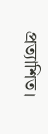প্রত্যাশিত।